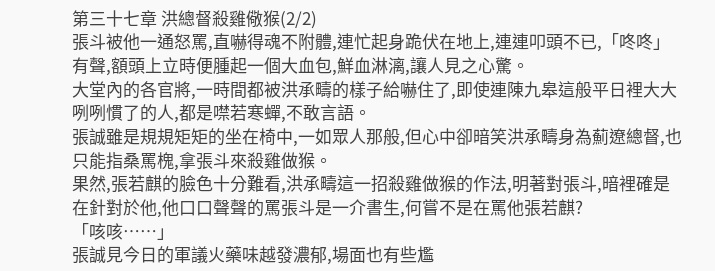第三十七章 洪總督殺雞儆猴(2/2)
張斗被他一通怒罵,直嚇得魂不附體,連忙起身跪伏在地上,連連叩頭不已,「咚咚」有聲,額頭上立時便腫起一個大血包,鮮血淋漓,讓人見之心驚。
大堂內的各官將,一時間都被洪承疇的樣子給嚇住了,即使連陳九皋這般平日裡大大咧咧慣了的人,都是噤若寒蟬,不敢言語。
張誠雖是規規矩矩的坐在椅中,一如眾人那般,但心中卻暗笑洪承疇身為薊遼總督,也只能指桑罵槐,拿張斗來殺雞做猴。
果然,張若麒的臉色十分難看,洪承疇這一招殺雞做猴的作法,明著對張斗,暗裡確是在針對於他,他口口聲聲的罵張斗是一介書生,何嘗不是在罵他張若麒?
「咳咳……」
張誠見今日的軍議火藥味越發濃郁,場面也有些尷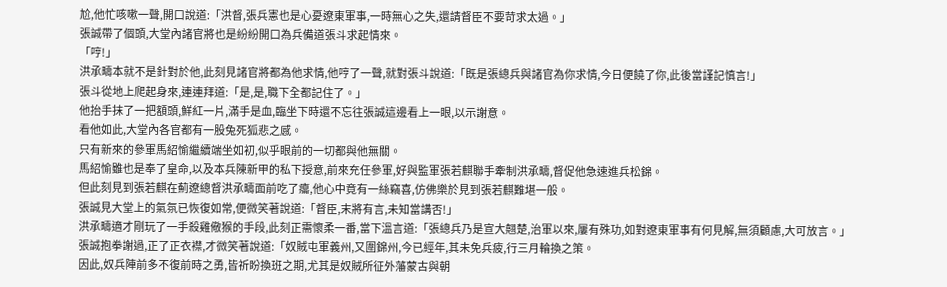尬,他忙咳嗽一聲,開口說道:「洪督,張兵憲也是心憂遼東軍事,一時無心之失,還請督臣不要苛求太過。」
張誠帶了個頭,大堂內諸官將也是紛紛開口為兵備道張斗求起情來。
「哼!」
洪承疇本就不是針對於他,此刻見諸官將都為他求情,他哼了一聲,就對張斗說道:「既是張總兵與諸官為你求情,今日便饒了你,此後當謹記慎言!」
張斗從地上爬起身來,連連拜道:「是,是,職下全都記住了。」
他抬手抹了一把額頭,鮮紅一片,滿手是血,臨坐下時還不忘往張誠這邊看上一眼,以示謝意。
看他如此,大堂內各官都有一股兔死狐悲之感。
只有新來的參軍馬紹愉繼續端坐如初,似乎眼前的一切都與他無關。
馬紹愉雖也是奉了皇命,以及本兵陳新甲的私下授意,前來充任參軍,好與監軍張若麒聯手牽制洪承疇,督促他急速進兵松錦。
但此刻見到張若麒在薊遼總督洪承疇面前吃了癟,他心中竟有一絲竊喜,仿佛樂於見到張若麒難堪一般。
張誠見大堂上的氣氛已恢復如常,便微笑著說道:「督臣,末將有言,未知當講否!」
洪承疇適才剛玩了一手殺雞儆猴的手段,此刻正需懷柔一番,當下溫言道:「張總兵乃是宣大翹楚,治軍以來,屢有殊功,如對遼東軍事有何見解,無須顧慮,大可放言。」
張誠抱拳謝過,正了正衣襟,才微笑著說道:「奴賊屯軍義州,又圍錦州,今已經年,其未免兵疲,行三月輪換之策。
因此,奴兵陣前多不復前時之勇,皆祈盼換班之期,尤其是奴賊所征外藩蒙古與朝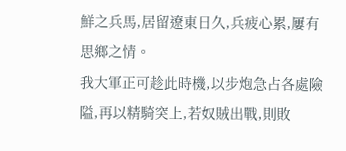鮮之兵馬,居留遼東日久,兵疲心累,屢有思鄉之情。
我大軍正可趁此時機,以步炮急占各處險隘,再以精騎突上,若奴賊出戰,則敗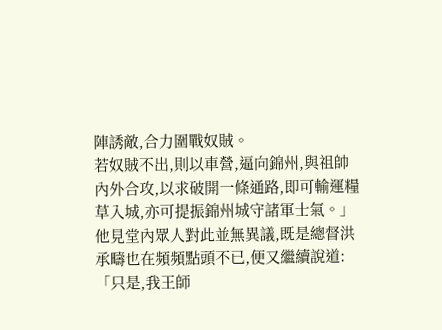陣誘敵,合力圍戰奴賊。
若奴賊不出,則以車營,逼向錦州,與祖帥內外合攻,以求破開一條通路,即可輸運糧草入城,亦可提振錦州城守諸軍士氣。」
他見堂內眾人對此並無異議,既是總督洪承疇也在頻頻點頭不已,便又繼續說道:「只是,我王師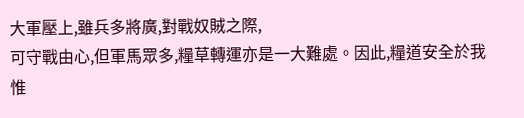大軍壓上,雖兵多將廣,對戰奴賊之際,
可守戰由心,但軍馬眾多,糧草轉運亦是一大難處。因此,糧道安全於我惟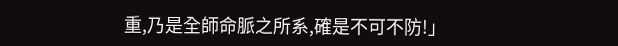重,乃是全師命脈之所系,確是不可不防!」